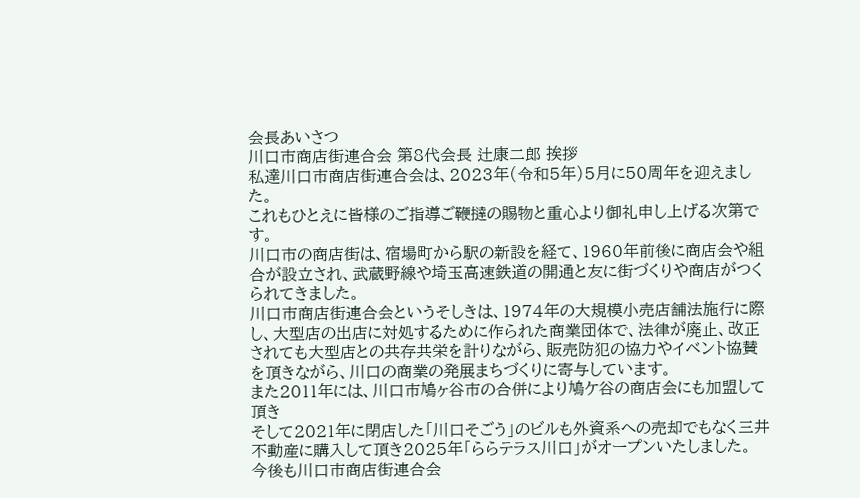会長あいさつ
川口市商店街連合会 第8代会長 辻康二郎 挨拶
私達川口市商店街連合会は、2023年(令和5年)5月に50周年を迎えました。
これもひとえに皆様のご指導ご鞭撻の賜物と重心より御礼申し上げる次第です。
川口市の商店街は、宿場町から駅の新設を経て、1960年前後に商店会や組合が設立され、武蔵野線や埼玉高速鉄道の開通と友に街づくりや商店がつくられてきました。
川口市商店街連合会というそしきは、1974年の大規模小売店舗法施行に際し、大型店の出店に対処するために作られた商業団体で、法律が廃止、改正されても大型店との共存共栄を計りながら、販売防犯の協力やイベント協賛を頂きながら、川口の商業の発展まちづくりに寄与しています。
また2011年には、川口市鳩ヶ谷市の合併により鳩ケ谷の商店会にも加盟して頂き
そして2021年に閉店した「川口そごう」のビルも外資系への売却でもなく三井不動産に購入して頂き2025年「ららテラス川口」がオープンいたしました。
今後も川口市商店街連合会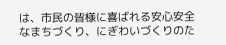は、市民の皆様に喜ばれる安心安全なまちづくり、にぎわいづくりのた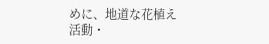めに、地道な花植え活動・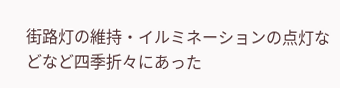街路灯の維持・イルミネーションの点灯などなど四季折々にあった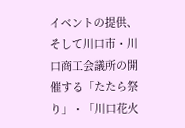イベントの提供、そして川口市・川口商工会議所の開催する「たたら祭り」・「川口花火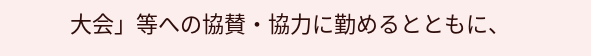大会」等への協賛・協力に勤めるとともに、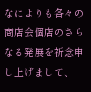なによりも各々の商店会個店のさらなる発展を祈念申し上げまして、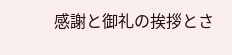感謝と御礼の挨拶とさ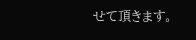せて頂きます。